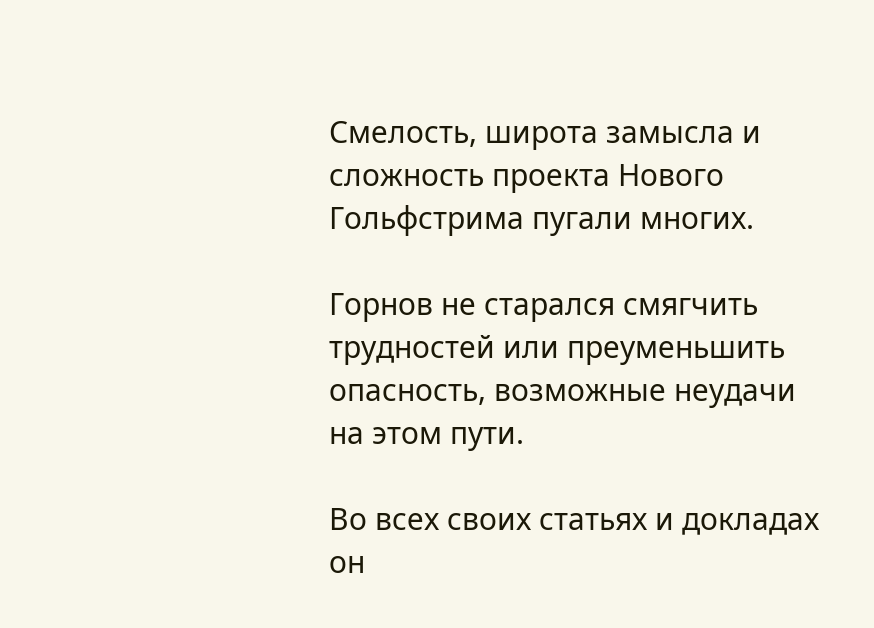Смелость, широта замысла и сложность проекта Нового Гольфстрима пугали многих.

Горнов не старался смягчить трудностей или преуменьшить опасность, возможные неудачи на этом пути.

Во всех своих статьях и докладах он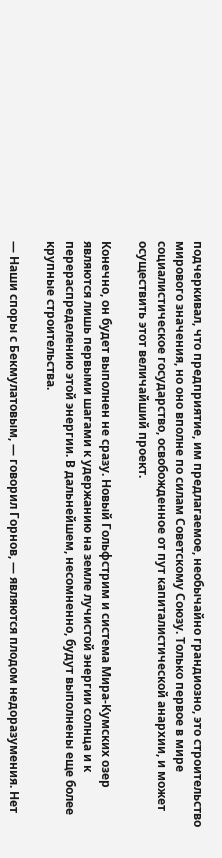подчеркивал, что предприятие, им предлагаемое, необычайно грандиозно, это строительство мирового значения, но оно вполне по силам Советскому Союзу. Только первое в мире социалистическое государство, освобожденное от пут капиталистической анархии, и может осуществить этот величайший проект.

Конечно, он будет выполнен не сразу. Новый Гольфстрим и система Мира-Кумских озер являются лишь первыми шагами к удержанию на земле лучистой энергии солнца и к перераспределению этой энергии. В дальнейшем, несомненно, будут выполнены еще более крупные строительства.

— Наши споры с Бекмулатовым, — говорил Горнов, — являются плодом недоразумения. Нет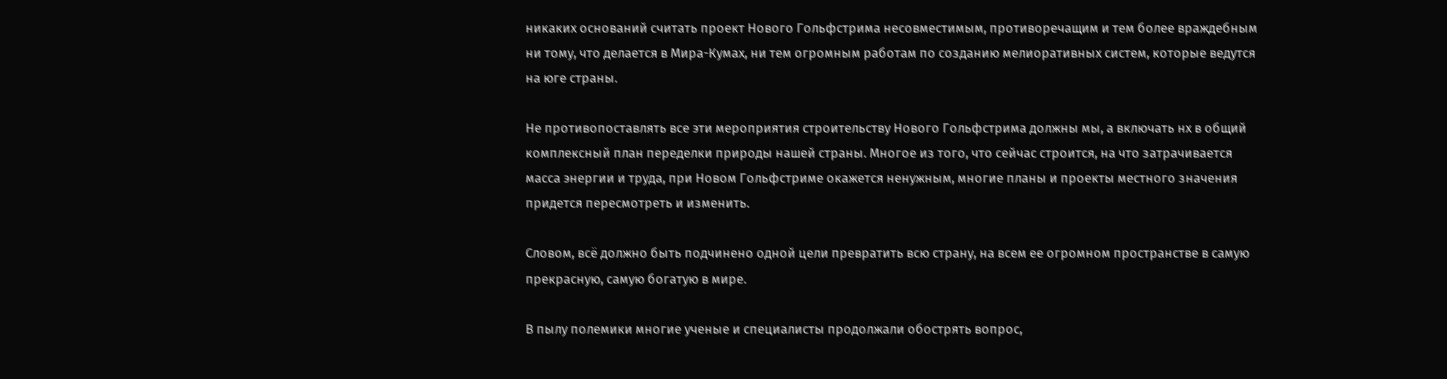никаких оснований считать проект Нового Гольфстрима несовместимым, противоречащим и тем более враждебным ни тому, что делается в Мира-Кумах, ни тем огромным работам по созданию мелиоративных систем, которые ведутся на юге страны.

Не противопоставлять все эти мероприятия строительству Нового Гольфстрима должны мы, а включать нх в общий комплексный план переделки природы нашей страны. Многое из того, что сейчас строится, на что затрачивается масса энергии и труда, при Новом Гольфстриме окажется ненужным, многие планы и проекты местного значения придется пересмотреть и изменить.

Словом, всё должно быть подчинено одной цели превратить всю страну, на всем ее огромном пространстве в самую прекрасную, самую богатую в мире.

В пылу полемики многие ученые и специалисты продолжали обострять вопрос,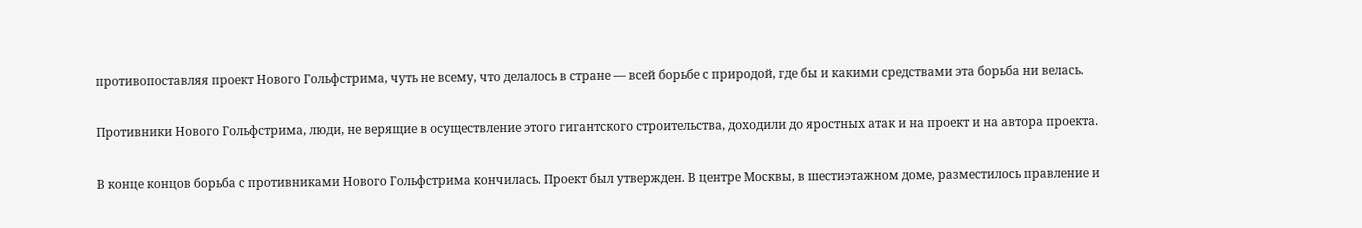противопоставляя проект Нового Гольфстрима, чуть не всему, что делалось в стране — всей борьбе с природой, где бы и какими средствами эта борьба ни велась.

Противники Нового Гольфстрима, люди, не верящие в осуществление этого гигантского строительства, доходили до яростных атак и на проект и на автора проекта.

В конце концов борьба с противниками Нового Гольфстрима кончилась. Проект был утвержден. В центре Москвы, в шестиэтажном доме, разместилось правление и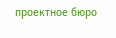проектное бюро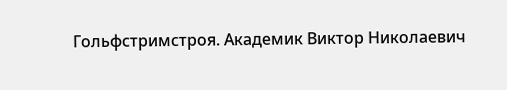Гольфстримстроя. Академик Виктор Николаевич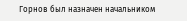Горнов был назначен начальником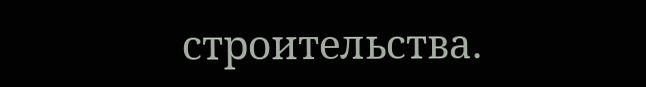строительства.